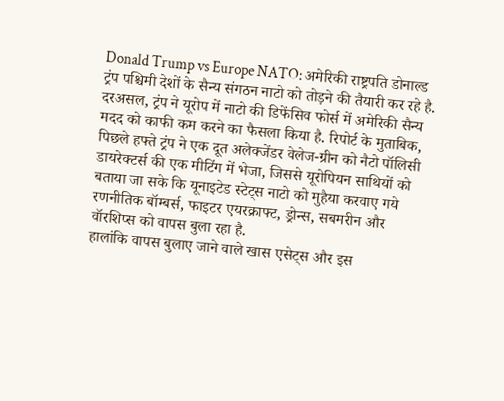Donald Trump vs Europe NATO: अमेरिकी राष्ट्रपति डोनाल्ड ट्रंप पश्चिमी देशों के सैन्य संगठन नाटो को तोड़ने की तैयारी कर रहे है. दरअसल, ट्रंप ने यूरोप में नाटो की डिफेंसिव फोर्स में अमेरिकी सैन्य मदद को काफी कम करने का फैसला किया है. रिपोर्ट के मुताबिक, पिछले हफ्ते ट्रंप ने एक दूत अलेक्जेंडर वेलेज-ग्रीन को नैटो पॉलिसी डायरेक्टर्स की एक मीटिंग में भेजा, जिससे यूरोपियन साथियों को बताया जा सके कि यूनाइटेड स्टेट्स नाटो को मुहैया करवाए गये रणनीतिक बॉम्बर्स, फाइटर एयरक्राफ्ट, ड्रोन्स, सबमरीन और वॉरशिप्स को वापस बुला रहा है.
हालांकि वापस बुलाए जाने वाले खास एसेट्स और इस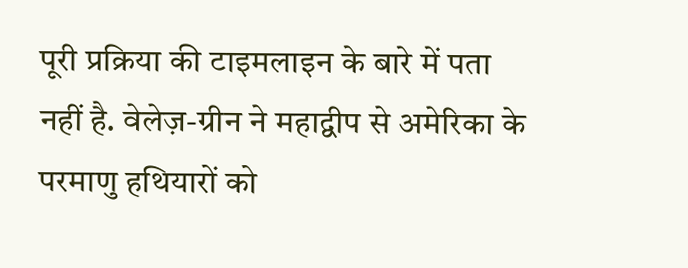पूरी प्रक्रिया की टाइमलाइन के बारे में पता नहीं है. वेलेज़-ग्रीन ने महाद्वीप से अमेरिका के परमाणु हथियारों को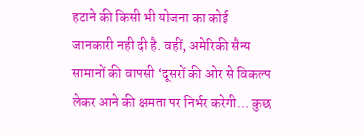हटाने की किसी भी योजना का कोई जानकारी नही दी है. वहीं, अमेरिकी सैन्य सामानों की वापसी ‘दूसरों की ओर से विकल्प लेकर आने की क्षमता पर निर्भर करेगी… कुछ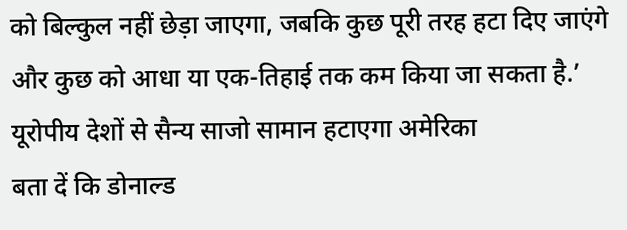को बिल्कुल नहीं छेड़ा जाएगा, जबकि कुछ पूरी तरह हटा दिए जाएंगे और कुछ को आधा या एक-तिहाई तक कम किया जा सकता है.’
यूरोपीय देशों से सैन्य साजो सामान हटाएगा अमेरिका
बता दें कि डोनाल्ड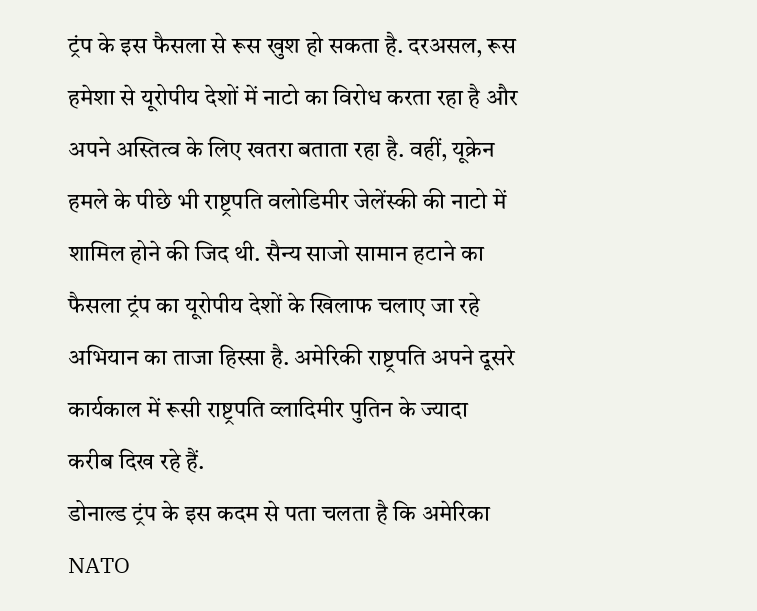ट्रंप के इस फैसला से रूस खुश हो सकता है. दरअसल, रूस हमेशा से यूरोपीय देशों में नाटो का विरोध करता रहा है और अपने अस्तित्व के लिए खतरा बताता रहा है. वहीं, यूक्रेन हमले के पीछे भी राष्ट्रपति वलोडिमीर जेलेंस्की की नाटो में शामिल होने की जिद थी. सैन्य साजो सामान हटाने का फैसला ट्रंप का यूरोपीय देशों के खिलाफ चलाए जा रहे अभियान का ताजा हिस्सा है. अमेरिकी राष्ट्रपति अपने दूसरे कार्यकाल में रूसी राष्ट्रपति व्लादिमीर पुतिन के ज्यादा करीब दिख रहे हैं.
डोनाल्ड ट्रंप के इस कदम से पता चलता है कि अमेरिका NATO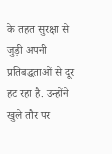के तहत सुरक्षा से जुड़ी अपनी प्रतिबद्धताओं से दूर हट रहा है. उन्होंने खुले तौर पर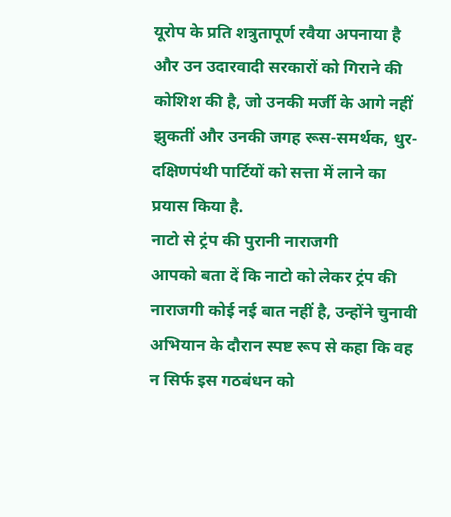यूरोप के प्रति शत्रुतापूर्ण रवैया अपनाया है और उन उदारवादी सरकारों को गिराने की कोशिश की है, जो उनकी मर्जी के आगे नहीं झुकतीं और उनकी जगह रूस-समर्थक, धुर-दक्षिणपंथी पार्टियों को सत्ता में लाने का प्रयास किया है.
नाटो से ट्रंप की पुरानी नाराजगी
आपको बता दें कि नाटो को लेकर ट्रंप की नाराजगी कोई नई बात नहीं है, उन्होंने चुनावी अभियान के दौरान स्पष्ट रूप से कहा कि वह न सिर्फ इस गठबंधन को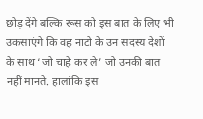छोड़ देंगे बल्कि रूस को इस बात के लिए भी उकसाएंगे कि वह नाटो के उन सदस्य देशों के साथ ‘जो चाहे कर ले’ जो उनकी बात नहीं मानते. हालांकि इस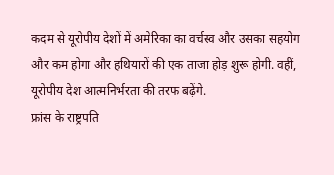कदम से यूरोपीय देशों में अमेरिका का वर्चस्व और उसका सहयोग और कम होगा और हथियारों की एक ताजा होड़ शुरू होगी. वहीं, यूरोपीय देश आत्मनिर्भरता की तरफ बढ़ेंगे.
फ्रांस के राष्ट्रपति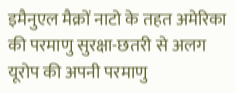इमैनुएल मैक्रों नाटो के तहत अमेरिका की परमाणु सुरक्षा-छतरी से अलग यूरोप की अपनी परमाणु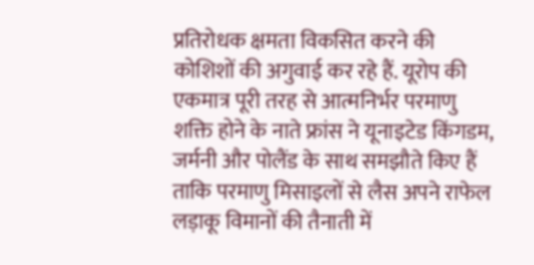प्रतिरोधक क्षमता विकसित करने की कोशिशों की अगुवाई कर रहे हैं. यूरोप की एकमात्र पूरी तरह से आत्मनिर्भर परमाणु शक्ति होने के नाते फ्रांस ने यूनाइटेड किंगडम, जर्मनी और पोलैंड के साथ समझौते किए हैं ताकि परमाणु मिसाइलों से लैस अपने राफेल लड़ाकू विमानों की तैनाती में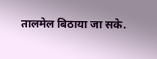तालमेल बिठाया जा सके.